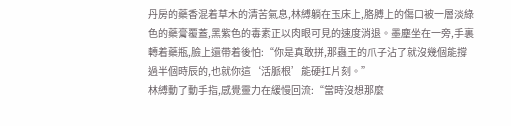丹房的藥香混着草木的清苦氣息,林縛躺在玉床上,胳膊上的傷口被一層淡綠色的藥膏覆蓋,黑紫色的毒素正以肉眼可見的速度消退。墨塵坐在一旁,手裏轉着藥瓶,臉上還帶着後怕:“你是真敢拼,那蟲王的爪子沾了就沒幾個能撐過半個時辰的,也就你這‘活脈根’能硬扛片刻。”
林縛動了動手指,感覺靈力在緩慢回流:“當時沒想那麼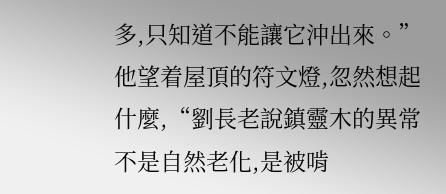多,只知道不能讓它沖出來。”他望着屋頂的符文燈,忽然想起什麼,“劉長老說鎮靈木的異常不是自然老化,是被啃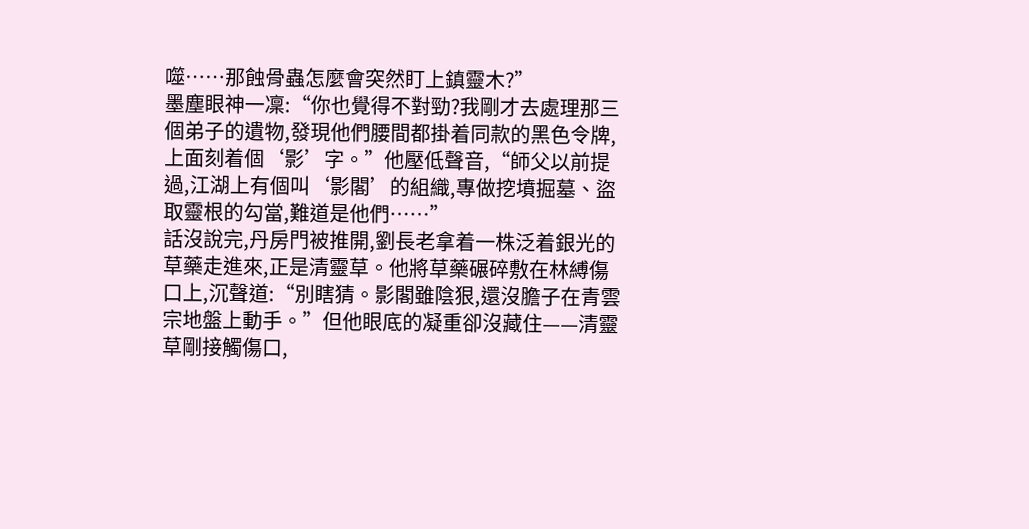噬……那蝕骨蟲怎麼會突然盯上鎮靈木?”
墨塵眼神一凜:“你也覺得不對勁?我剛才去處理那三個弟子的遺物,發現他們腰間都掛着同款的黑色令牌,上面刻着個‘影’字。”他壓低聲音,“師父以前提過,江湖上有個叫‘影閣’的組織,專做挖墳掘墓、盜取靈根的勾當,難道是他們……”
話沒說完,丹房門被推開,劉長老拿着一株泛着銀光的草藥走進來,正是清靈草。他將草藥碾碎敷在林縛傷口上,沉聲道:“別瞎猜。影閣雖陰狠,還沒膽子在青雲宗地盤上動手。”但他眼底的凝重卻沒藏住——清靈草剛接觸傷口,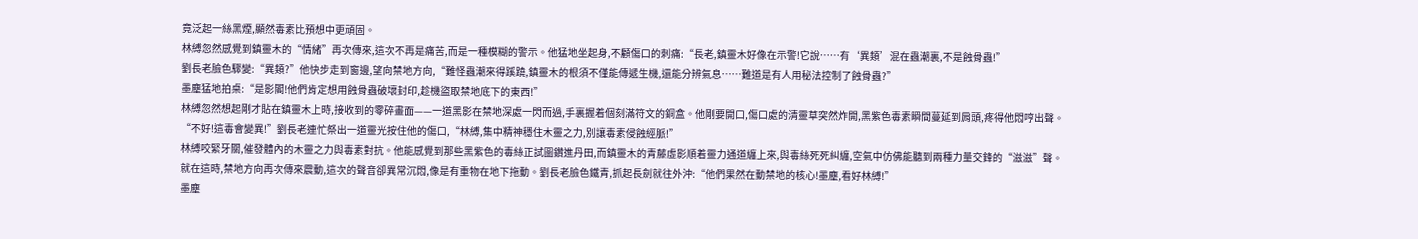竟泛起一絲黑煙,顯然毒素比預想中更頑固。
林縛忽然感覺到鎮靈木的“情緒”再次傳來,這次不再是痛苦,而是一種模糊的警示。他猛地坐起身,不顧傷口的刺痛:“長老,鎮靈木好像在示警!它說……有‘異類’混在蟲潮裏,不是蝕骨蟲!”
劉長老臉色驟變:“異類?”他快步走到窗邊,望向禁地方向,“難怪蟲潮來得蹊蹺,鎮靈木的根須不僅能傳遞生機,還能分辨氣息……難道是有人用秘法控制了蝕骨蟲?”
墨塵猛地拍桌:“是影閣!他們肯定想用蝕骨蟲破壞封印,趁機盜取禁地底下的東西!”
林縛忽然想起剛才貼在鎮靈木上時,接收到的零碎畫面——一道黑影在禁地深處一閃而過,手裏握着個刻滿符文的銅盒。他剛要開口,傷口處的清靈草突然炸開,黑紫色毒素瞬間蔓延到肩頭,疼得他悶哼出聲。
“不好!這毒會變異!”劉長老連忙祭出一道靈光按住他的傷口,“林縛,集中精神穩住木靈之力,別讓毒素侵蝕經脈!”
林縛咬緊牙關,催發體內的木靈之力與毒素對抗。他能感覺到那些黑紫色的毒絲正試圖鑽進丹田,而鎮靈木的青藤虛影順着靈力通道纏上來,與毒絲死死糾纏,空氣中仿佛能聽到兩種力量交鋒的“滋滋”聲。
就在這時,禁地方向再次傳來震動,這次的聲音卻異常沉悶,像是有重物在地下拖動。劉長老臉色鐵青,抓起長劍就往外沖:“他們果然在動禁地的核心!墨塵,看好林縛!”
墨塵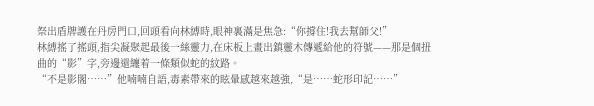祭出盾牌護在丹房門口,回頭看向林縛時,眼神裏滿是焦急:“你撐住!我去幫師父!”
林縛搖了搖頭,指尖凝聚起最後一絲靈力,在床板上畫出鎮靈木傳遞給他的符號——那是個扭曲的“影”字,旁邊還纏着一條類似蛇的紋路。
“不是影閣……”他喃喃自語,毒素帶來的眩暈感越來越強,“是……蛇形印記……”